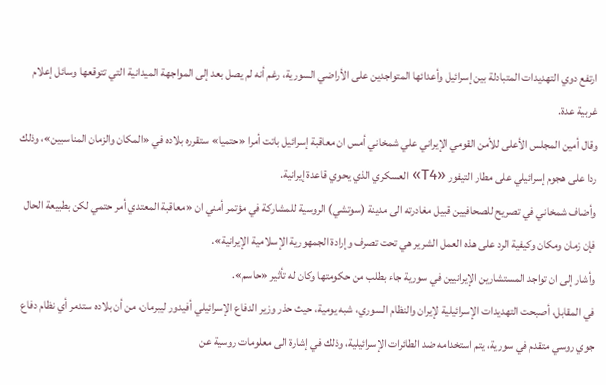ارتفع دوي التهديدات المتبادلة بين إسرائيل وأعدائها المتواجدين على الأراضي السورية، رغم أنه لم يصل بعد إلى المواجهة الميدانية التي تتوقعها وسائل إعلام غربية عدة.
وقال أمين المجلس الأعلى للأمن القومي الإيراني علي شمخاني أمس ان معاقبة إسرائيل باتت أمرا «حتميا» ستقرره بلاده في «المكان والزمان المناسبين»، وذلك ردا على هجوم إسرائيلي على مطار التيفور «T4» العسكري الذي يحوي قاعدة إيرانية.
وأضاف شمخاني في تصريح للصحافيين قبيل مغادرته الى مدينة (سوتشي) الروسية للمشاركة في مؤتمر أمني ان «معاقبة المعتدي أمر حتمي لكن بطبيعة الحال فإن زمان ومكان وكيفية الرد على هذه العمل الشرير هي تحت تصرف وإرادة الجمهورية الإسلامية الإيرانية».
وأشار إلى ان تواجد المستشارين الإيرانيين في سورية جاء بطلب من حكومتها وكان له تأثير «حاسم».
في المقابل، أصبحت التهديدات الإسرائيلية لإيران والنظام السوري، شبه يومية، حيث حذر وزير الدفاع الإسرائيلي أفيدور ليبرمان، من أن بلاده ستدمر أي نظام دفاع جوي روسي متقدم في سورية، يتم استخدامه ضد الطائرات الإسرائيلية، وذلك في إشارة الى معلومات روسية عن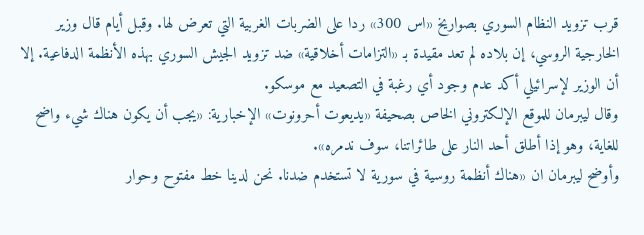قرب تزويد النظام السوري بصواريخ «اس 300» ردا على الضربات الغربية التي تعرض لها. وقبل أيام قال وزير الخارجية الروسي، إن بلاده لم تعد مقيدة بـ «التزامات أخلاقية» ضد تزويد الجيش السوري بهذه الأنظمة الدفاعية. إلا أن الوزير لإسرائيلي أكد عدم وجود أي رغبة في التصعيد مع موسكو.
وقال ليبرمان للموقع الإلكتروني الخاص بصحيفة «يديعوت أحرونوت» الإخبارية: «يجب أن يكون هناك شيء واضح للغاية، وهو إذا أطلق أحد النار على طائراتنا، سوف ندمره».
وأوضح ليبرمان ان «هناك أنظمة روسية في سورية لا تستخدم ضدنا. نحن لدينا خط مفتوح وحوار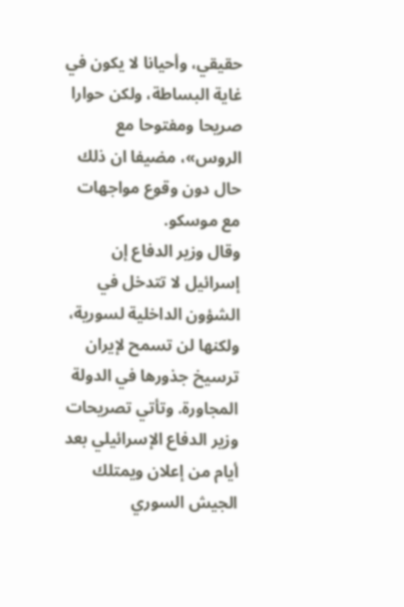حقيقي، وأحيانا لا يكون في غاية البساطة، ولكن حوارا صريحا ومفتوحا مع الروس»، مضيفا ان ذلك حال دون وقوع مواجهات مع موسكو.
وقال وزير الدفاع إن إسرائيل لا تتدخل في الشؤون الداخلية لسورية، ولكنها لن تسمح لإيران ترسيخ جذورها في الدولة المجاورة. وتأتي تصريحات وزير الدفاع الإسرائيلي بعد أيام من إعلان ويمتلك الجيش السوري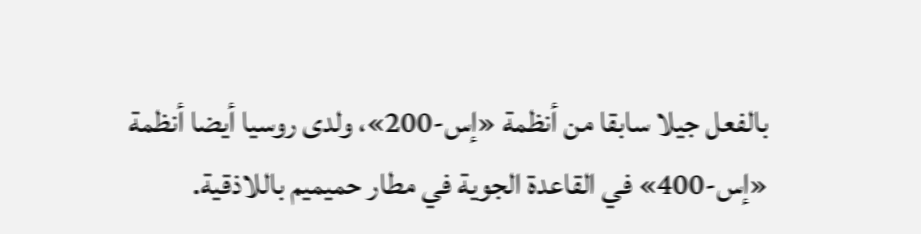بالفعل جيلا سابقا من أنظمة «إس-200»، ولدى روسيا أيضا أنظمة «إس-400» في القاعدة الجوية في مطار حميميم باللاذقية.